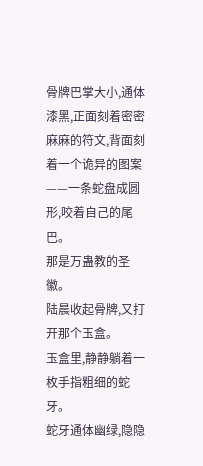骨牌巴掌大小,通体漆黑,正面刻着密密麻麻的符文,背面刻着一个诡异的图案——一条蛇盘成圆形,咬着自己的尾巴。
那是万蛊教的圣徽。
陆晨收起骨牌,又打开那个玉盒。
玉盒里,静静躺着一枚手指粗细的蛇牙。
蛇牙通体幽绿,隐隐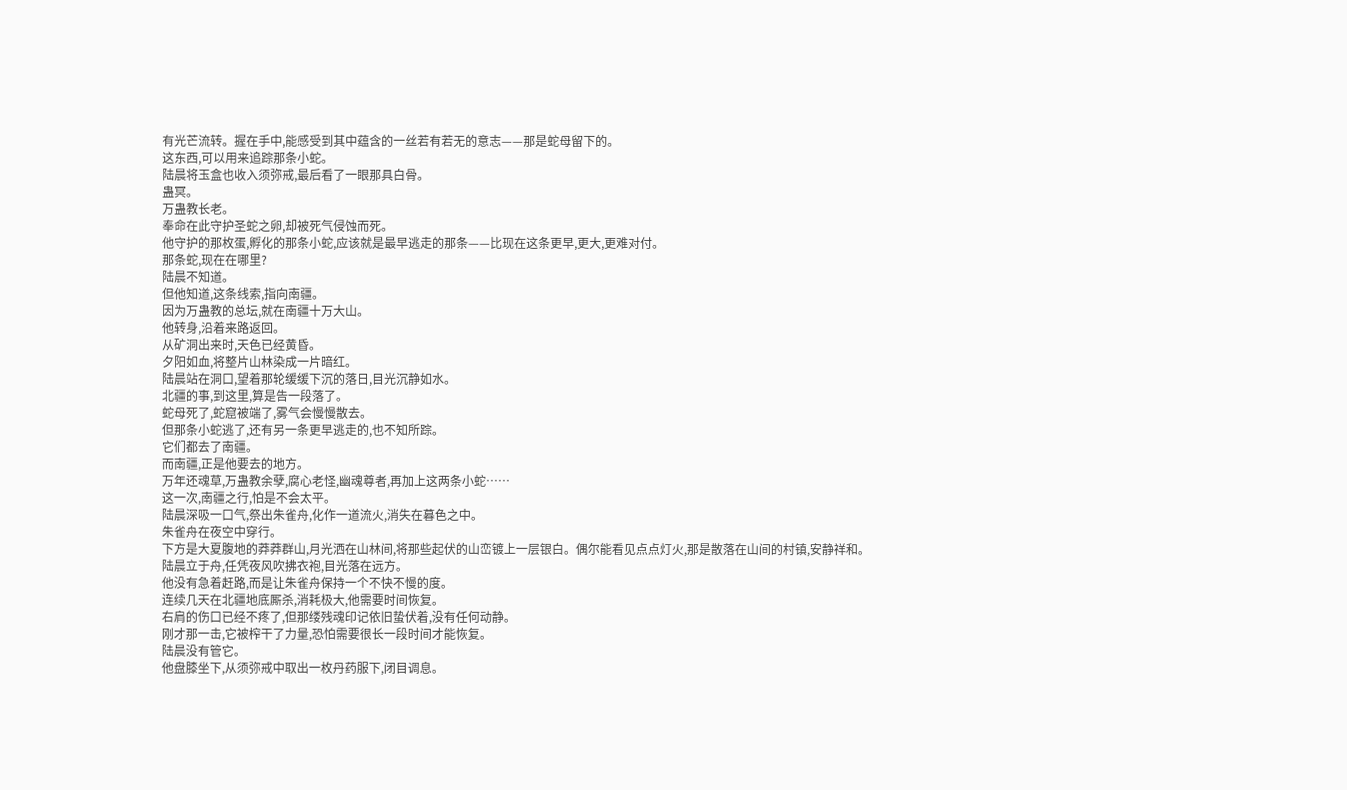有光芒流转。握在手中,能感受到其中蕴含的一丝若有若无的意志——那是蛇母留下的。
这东西,可以用来追踪那条小蛇。
陆晨将玉盒也收入须弥戒,最后看了一眼那具白骨。
蛊冥。
万蛊教长老。
奉命在此守护圣蛇之卵,却被死气侵蚀而死。
他守护的那枚蛋,孵化的那条小蛇,应该就是最早逃走的那条——比现在这条更早,更大,更难对付。
那条蛇,现在在哪里?
陆晨不知道。
但他知道,这条线索,指向南疆。
因为万蛊教的总坛,就在南疆十万大山。
他转身,沿着来路返回。
从矿洞出来时,天色已经黄昏。
夕阳如血,将整片山林染成一片暗红。
陆晨站在洞口,望着那轮缓缓下沉的落日,目光沉静如水。
北疆的事,到这里,算是告一段落了。
蛇母死了,蛇窟被端了,雾气会慢慢散去。
但那条小蛇逃了,还有另一条更早逃走的,也不知所踪。
它们都去了南疆。
而南疆,正是他要去的地方。
万年还魂草,万蛊教余孽,腐心老怪,幽魂尊者,再加上这两条小蛇……
这一次,南疆之行,怕是不会太平。
陆晨深吸一口气,祭出朱雀舟,化作一道流火,消失在暮色之中。
朱雀舟在夜空中穿行。
下方是大夏腹地的莽莽群山,月光洒在山林间,将那些起伏的山峦镀上一层银白。偶尔能看见点点灯火,那是散落在山间的村镇,安静祥和。
陆晨立于舟,任凭夜风吹拂衣袍,目光落在远方。
他没有急着赶路,而是让朱雀舟保持一个不快不慢的度。
连续几天在北疆地底厮杀,消耗极大,他需要时间恢复。
右肩的伤口已经不疼了,但那缕残魂印记依旧蛰伏着,没有任何动静。
刚才那一击,它被榨干了力量,恐怕需要很长一段时间才能恢复。
陆晨没有管它。
他盘膝坐下,从须弥戒中取出一枚丹药服下,闭目调息。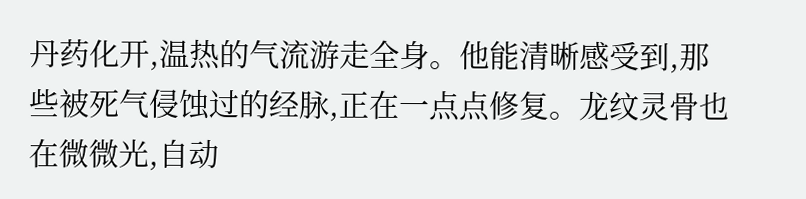丹药化开,温热的气流游走全身。他能清晰感受到,那些被死气侵蚀过的经脉,正在一点点修复。龙纹灵骨也在微微光,自动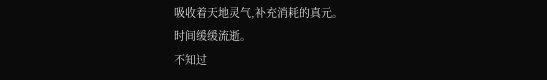吸收着天地灵气,补充消耗的真元。
时间缓缓流逝。
不知过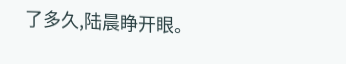了多久,陆晨睁开眼。